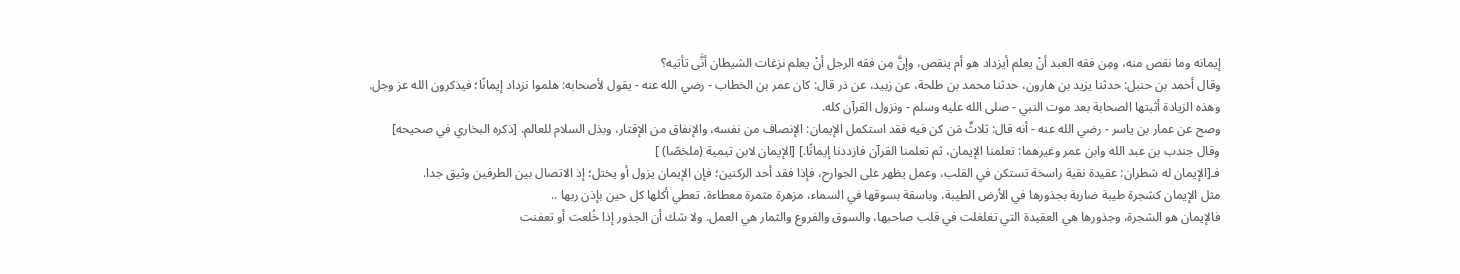إيمانه وما نقص منه، ومِن فقه العبد أنْ يعلم أيزداد هو أم ينقص، وإنَّ مِن فقه الرجل أنْ يعلم نزغات الشيطان أنَّى تأتيه؟
وقال أحمد بن حنبل: حدثنا يزيد بن هارون، حدثنا محمد بن طلحة، عن زبيد، عن ذر قال: كان عمر بن الخطاب - رضي الله عنه - يقول لأصحابه: هلموا نزداد إيمانًا؛ فيذكرون الله عز وجل.
وهذه الزيادة أثبتها الصحابة بعد موت النبي - صلى الله عليه وسلم - ونزول القرآن كله.
وصح عن عمار بن ياسر - رضي الله عنه - أنه قال: ثلاثٌ مَن كن فيه فقد استكمل الإيمان: الإنصاف من نفسه، والإنفاق من الإقتار، وبذل السلام للعالم. [ذكره البخاري في صحيحه]
وقال جندب بن عبد الله وابن عمر وغيرهما: تعلمنا الإيمان، ثم تعلمنا القرآن فازددنا إيمانًا.] [الإيمان لابن تيمية (ملخصًا) ]
فـ[الإيمان له شطران: عقيدة نقية راسخة تستكن في القلب، وعمل يظهر على الجوارح، فإذا فقد أحد الركنين؛ فإن الإيمان يزول أو يختل؛ إذ الاتصال بين الطرفين وثيق جدا.
مثل الإيمان كشجرة طيبة ضاربة بجذورها في الأرض الطيبة، وباسقة بسوقها في السماء، مزهرة مثمرة معطاءة، تعطي أكلها كل حين بإذن ربها ..
فالإيمان هو الشجرة، وجذورها هي العقيدة التي تغلغلت في قلب صاحبها، والسوق والفروع والثمار هي العمل. ولا شك أن الجذور إذا خُلعت أو تعفنت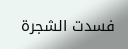فسدت الشجرة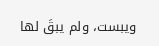ويبست، ولم يبقَ لها